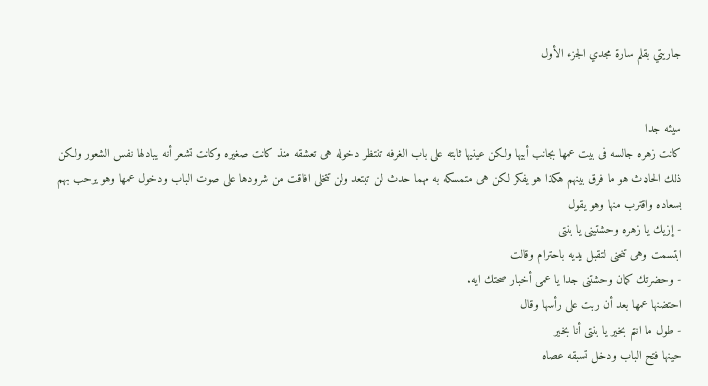جاريتي بقلم سارة مجدي الجزء الأول


سيئه جدا
كانت زهره جالسه فى بيت عمها بجانب أبيها ولكن عينيها ثابته على باب الغرفه تنتظر دخوله هى تعشقه منذ كانت صغيره وكانت تشعر أنه يبادلها نفس الشعور ولكن ذلك الحاډث هو ما فرق بينهم هكذا هو يفكر لكن هى متمسكه به مهما حدث لن تبتعد ولن تتخلى افاقت من شرودها على صوت الباب ودخول عمها وهو يرحب بهم بسعاده واقترب منها وهو يقول
- إزيك يا زهره وحشتينى يا بنتى
ابتسمت وهى تنحنى لتقبل يديه باحترام وقالت
- وحضرتك كمان وحشتنى جدا يا عمى أخبار صحتك ايه.
احتضنها عمها بعد أن ربت على رأسها وقال
- طول ما انتم بخير يا بنتى أنا بخير
حينها فتح الباب ودخل تسبقه عصاه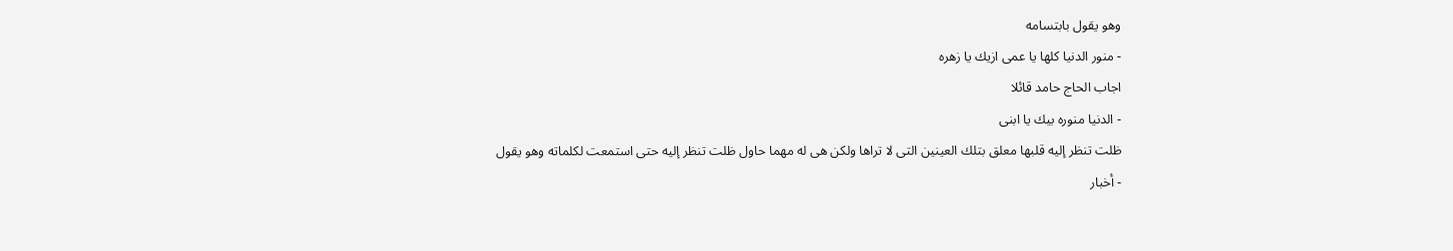وهو يقول بابتسامه
- منور الدنيا كلها يا عمى ازيك يا زهره
اجاب الحاج حامد قائلا
- الدنيا منوره بيك يا ابنى
ظلت تنظر إليه قلبها معلق بتلك العينين التى لا تراها ولكن هى له مهما حاول ظلت تنظر إليه حتى استمعت لكلماته وهو يقول
- أخبار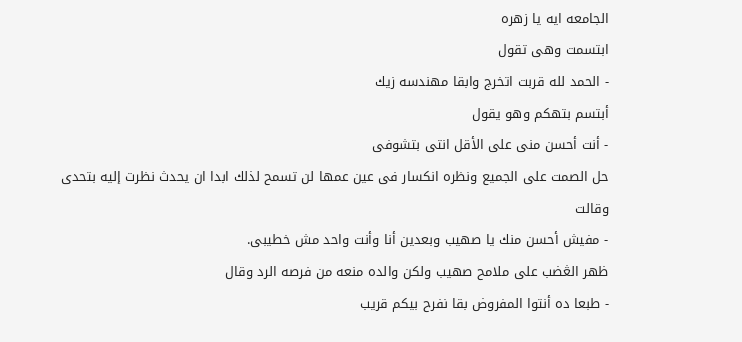الجامعه ايه يا زهره
ابتسمت وهى تقول
- الحمد لله قربت اتخرج وابقا مهندسه زيك
أبتسم بتهكم وهو يقول
- أنت أحسن منى على الأقل انتى بتشوفى
حل الصمت على الجميع ونظره انكسار فى عين عمها لن تسمح لذلك ابدا ان يحدث نظرت إليه بتحدى وقالت
- مفيش أحسن منك يا صهيب وبعدين أنا وأنت واحد مش خطيبى.
ظهر الڠضب على ملامح صهيب ولكن والده منعه من فرصه الرد وقال
- طبعا ده أنتوا المفروض بقا نفرح بيكم قريب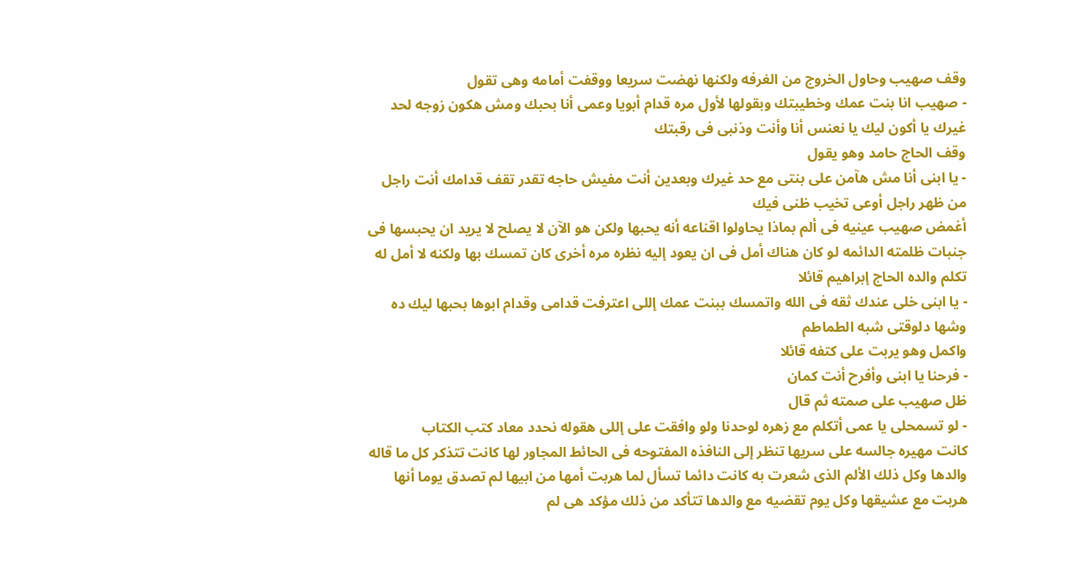وقف صهيب وحاول الخروج من الغرفه ولكنها نهضت سريعا ووقفت أمامه وهى تقول
- صهيب انا بنت عمك وخطيبتك وبقولها لأول مره قدام أبويا وعمى أنا بحبك ومش هكون زوجه لحد غيرك يا أكون ليك يا نعنس أنا وأنت وذنبى فى رقبتك
وقف الحاج حامد وهو يقول
- يا ابنى أنا مش هآمن على بنتى مع حد غيرك وبعدين أنت مفيش حاجه تقدر تقف قدامك أنت راجل من ظهر راجل أوعى تخيب ظنى فيك
أغمض صهيب عينيه فى ألم بماذا يحاولوا اقناعه أنه يحبها ولكن هو الآن لا يصلح لا يريد ان يحبسها فى جنبات ظلمته الدائمه لو كان هناك أمل فى ان يعود إليه نظره مره أخرى كان تمسك بها ولكنه لا أمل له تكلم والده الحاج إبراهيم قائلا
- يا ابنى خلى عندك ثقه فى الله واتمسك ببنت عمك إللى اعترفت قدامى وقدام ابوها بحبها ليك ده وشها دلوقتى شبه الطماطم
واكمل وهو يربت على كتفه قائلا
- فرحنا يا ابنى وأفرح أنت كمان
ظل صهيب على صمته ثم قال
- لو تسمحلى يا عمى أتكلم مع زهره لوحدنا ولو وافقت على إللى هقوله نحدد معاد كتب الكتاب
كانت مهيره جالسه على سريها تنظر إلى النافذه المفتوحه فى الحائط المجاور لها كانت تتذكر كل ما قاله والدها وكل ذلك الألم الذى شعرت به كانت دائما تسأل لما هربت أمها من ابيها لم تصدق يوما أنها هربت مع عشيقها وكل يوم تقضيه مع والدها تتأكد من ذلك مؤكد هى لم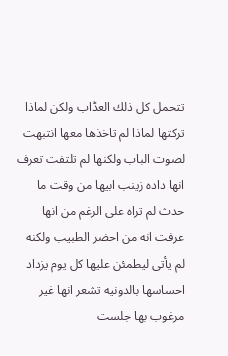تتحمل كل ذلك العڈاب ولكن لماذا تركتها لماذا لم تاخذها معها انتبهت لصوت الباب ولكنها لم تلتفت تعرف انها داده زينب ابيها من وقت ما حدث لم تراه على الرغم من انها عرفت انه من احضر الطبيب ولكنه لم يأتى ليطمئن عليها كل يوم يزداد احساسها بالدونيه تشعر انها غير مرغوب بها جلست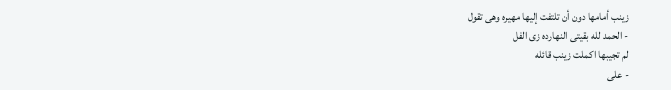زينب أمامها دون أن تلتفت إليها مهيره وهى تقول
- الحمد لله بقيتى النهارده زى الفل
لم تجيبها اكملت زينب قائله
- على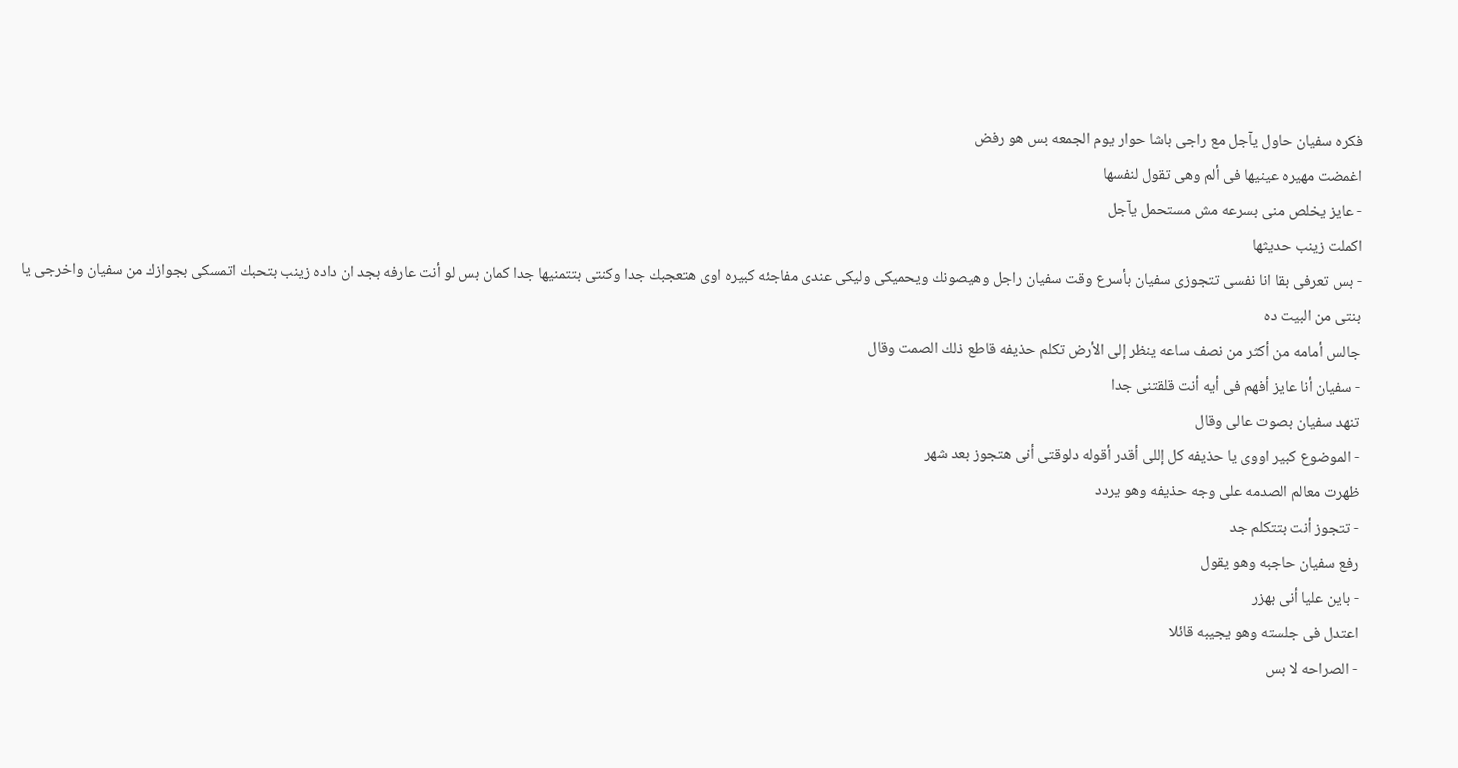فكره سفيان حاول يآجل مع راجى باشا حوار يوم الجمعه بس هو رفض
اغمضت مهيره عينيها فى ألم وهى تقول لنفسها
- عايز يخلص منى بسرعه مش مستحمل يآجل
اكملت زينب حديثها
- بس تعرفى بقا انا نفسى تتجوزى سفيان بأسرع وقت سفيان راجل وهيصونك ويحميكى وليكى عندى مفاجئه كبيره اوى هتعجبك جدا وكنتى بتتمنيها جدا كمان بس لو أنت عارفه بجد ان داده زينب بتحبك اتمسكى بجوازك من سفيان واخرجى يا بنتى من البيت ده
جالس أمامه من أكثر من نصف ساعه ينظر إلى الأرض تكلم حذيفه قاطع ذلك الصمت وقال
- سفيان أنا عايز أفهم فى أيه أنت قلقتنى جدا
تنهد سفيان بصوت عالى وقال
- الموضوع كبير اووى يا حذيفه كل إللى أقدر أقوله دلوقتى أنى هتجوز بعد شهر
ظهرت معالم الصدمه على وجه حذيفه وهو يردد
- تتجوز أنت بتتكلم جد
رفع سفيان حاجبه وهو يقول
- باين عليا أنى بهزر
اعتدل فى جلسته وهو يجيبه قائلا
- الصراحه لا بس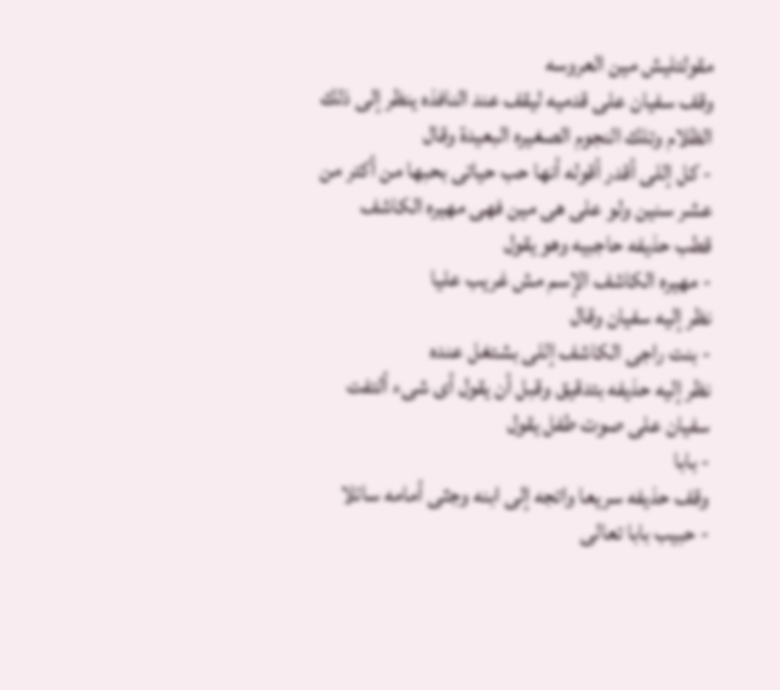مقولتليش مين العروسه
وقف سفيان على قدميه ليقف عند النافذه ينظر إلى ذلك الظلام وتلك النجوم الصغيره البعيدة وقال
- كل إللى أقدر أقوله أنها حب حياتى بحبها من أكتر من عشر سنين ولو على هى مين فهى مهيره الكاشف
قطب حذيفه حاجبيه وهو يقول
- مهيره الكاشف الإسم مش غريب عليا
نظر إليه سفيان وقال
- بنت راجى الكاشف إللى بشتغل عنده
نظر إليه حذيفه بتدقيق وقبل أن يقول أى شىء ألتفت سفيان على صوت طفل يقول
- بابا
وقف حذيفه سريعا واتجه إلى ابنه وجثى أمامه سائلا
- حبيب بابا تعالى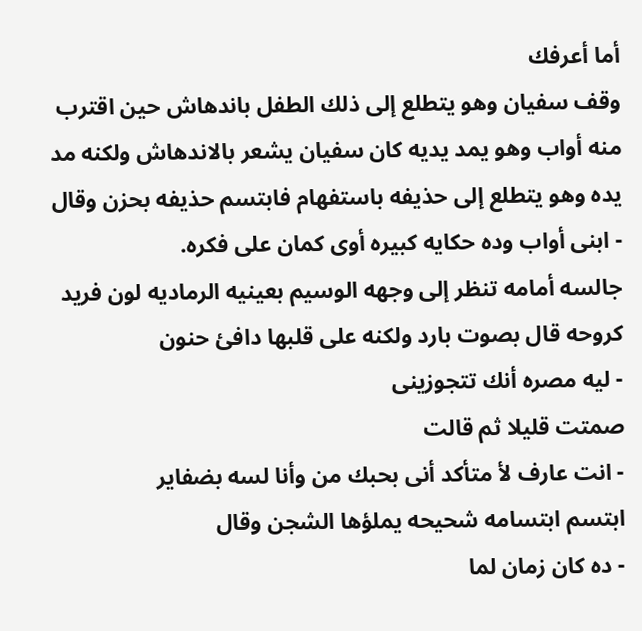أما أعرفك
وقف سفيان وهو يتطلع إلى ذلك الطفل باندهاش حين اقترب منه أواب وهو يمد يديه كان سفيان يشعر بالاندهاش ولكنه مد يده وهو يتطلع إلى حذيفه باستفهام فابتسم حذيفه بحزن وقال
- ابنى أواب وده حكايه كبيره أوى كمان على فكره.
جالسه أمامه تنظر إلى وجهه الوسيم بعينيه الرماديه لون فريد كروحه قال بصوت بارد ولكنه على قلبها دافئ حنون
- ليه مصره أنك تتجوزينى
صمتت قليلا ثم قالت
- انت عارف لأ متأكد أنى بحبك من وأنا لسه بضفاير
ابتسم ابتسامه شحيحه يملؤها الشجن وقال
- ده كان زمان لما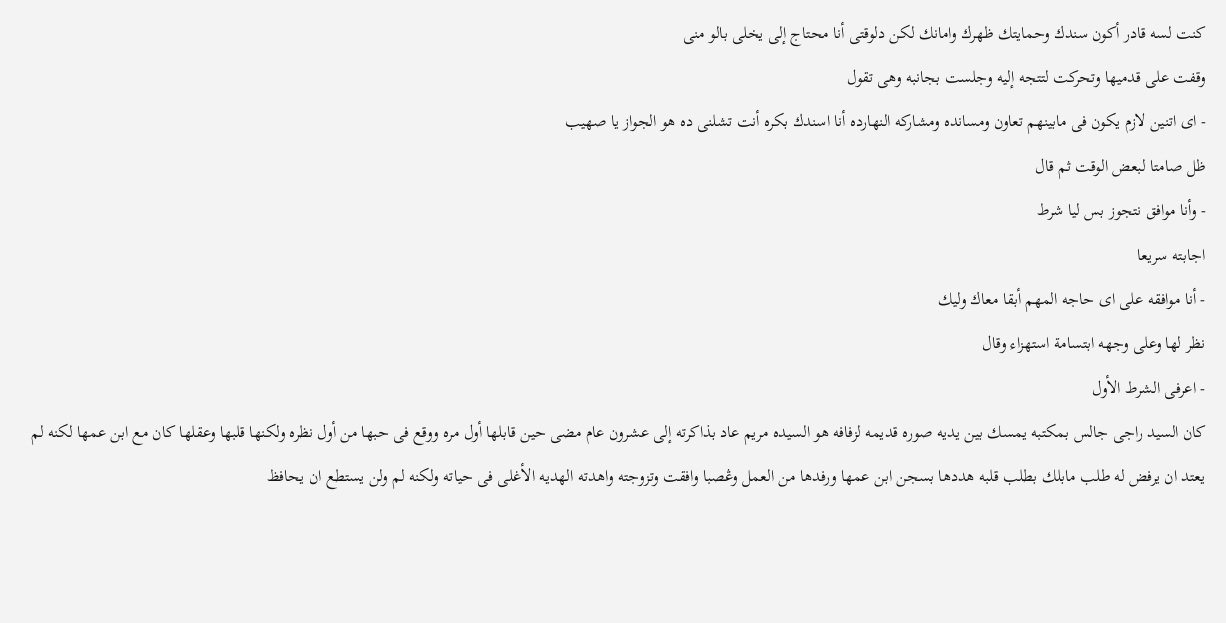كنت لسه قادر أكون سندك وحمايتك ظهرك وامانك لكن دلوقتى أنا محتاج إلى يخلى بالو منى
وقفت على قدميها وتحركت لتتجه إليه وجلست بجانبه وهى تقول
- اى اتنين لازم يكون فى مابينهم تعاون ومسانده ومشاركه النهارده أنا اسندك بكره أنت تشلنى ده هو الجواز يا صهيب
ظل صامتا لبعض الوقت ثم قال
- وأنا موافق نتجوز بس ليا شرط
اجابته سريعا
- أنا موافقه على اى حاجه المهم أبقا معاك وليك
نظر لها وعلى وجهه ابتسامة استهزاء وقال
- اعرفى الشرط الأول
كان السيد راجى جالس بمكتبه يمسك بين يديه صوره قديمه لزفافه هو السيده مريم عاد بذاكرته إلى عشرون عام مضى حين قابلها أول مره ووقع فى حبها من أول نظره ولكنها قلبها وعقلها كان مع ابن عمها لكنه لم يعتد ان يرفض له طلب مابلك بطلب قلبه هددها بسجن ابن عمها ورفدها من العمل وڠصبا وافقت وتزوجته واهدته الهديه الأغلى فى حياته ولكنه لم ولن يستطع ان يحافظ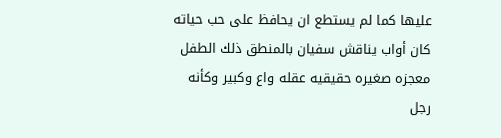عليها كما لم يستطع ان يحافظ على حب حياته
كان أواب يناقش سفيان بالمنطق ذلك الطفل معجزه صغيره حقيقيه عقله واع وكبير وكأنه رجل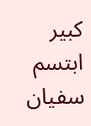كبير ابتسم سفيان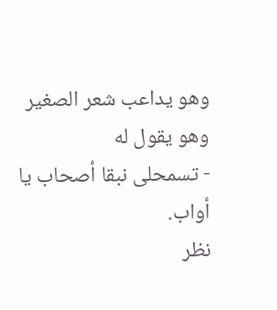وهو يداعب شعر الصغير وهو يقول له
- تسمحلى نبقا أصحاب يا أواب.
نظر